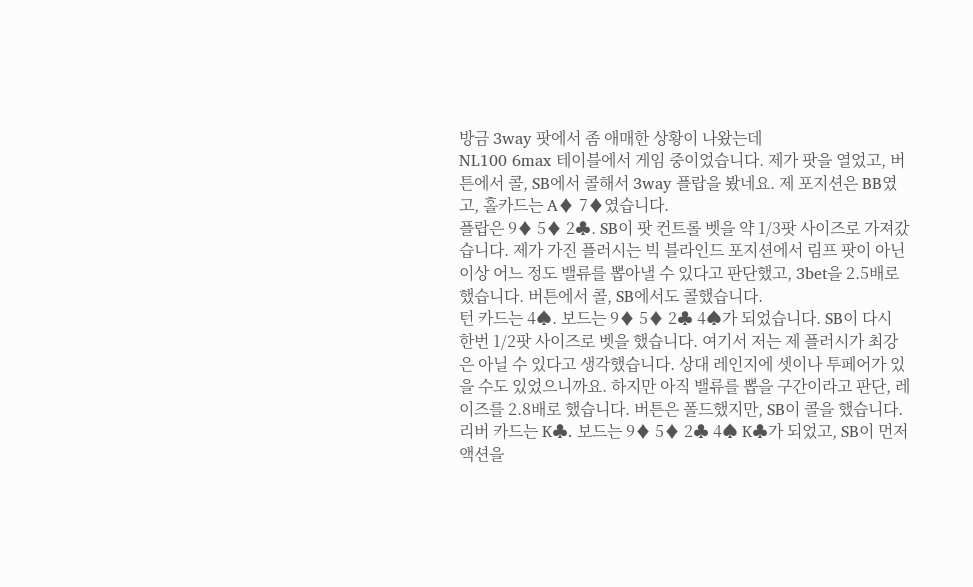방금 3way 팟에서 좀 애매한 상황이 나왔는데
NL100 6max 테이블에서 게임 중이었습니다. 제가 팟을 열었고, 버튼에서 콜, SB에서 콜해서 3way 플랍을 봤네요. 제 포지션은 BB였고, 홀카드는 A♦ 7♦였습니다.
플랍은 9♦ 5♦ 2♣. SB이 팟 컨트롤 벳을 약 1/3팟 사이즈로 가져갔습니다. 제가 가진 플러시는 빅 블라인드 포지션에서 림프 팟이 아닌 이상 어느 정도 밸류를 뽑아낼 수 있다고 판단했고, 3bet을 2.5배로 했습니다. 버튼에서 콜, SB에서도 콜했습니다.
턴 카드는 4♠. 보드는 9♦ 5♦ 2♣ 4♠가 되었습니다. SB이 다시 한번 1/2팟 사이즈로 벳을 했습니다. 여기서 저는 제 플러시가 최강은 아닐 수 있다고 생각했습니다. 상대 레인지에 셋이나 투페어가 있을 수도 있었으니까요. 하지만 아직 밸류를 뽑을 구간이라고 판단, 레이즈를 2.8배로 했습니다. 버튼은 폴드했지만, SB이 콜을 했습니다.
리버 카드는 K♣. 보드는 9♦ 5♦ 2♣ 4♠ K♣가 되었고, SB이 먼저 액션을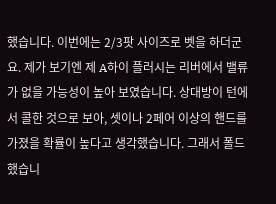했습니다. 이번에는 2/3팟 사이즈로 벳을 하더군요. 제가 보기엔 제 A하이 플러시는 리버에서 밸류가 없을 가능성이 높아 보였습니다. 상대방이 턴에서 콜한 것으로 보아, 셋이나 2페어 이상의 핸드를 가졌을 확률이 높다고 생각했습니다. 그래서 폴드했습니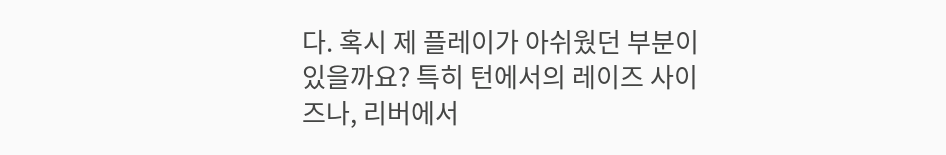다. 혹시 제 플레이가 아쉬웠던 부분이 있을까요? 특히 턴에서의 레이즈 사이즈나, 리버에서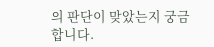의 판단이 맞았는지 궁금합니다.